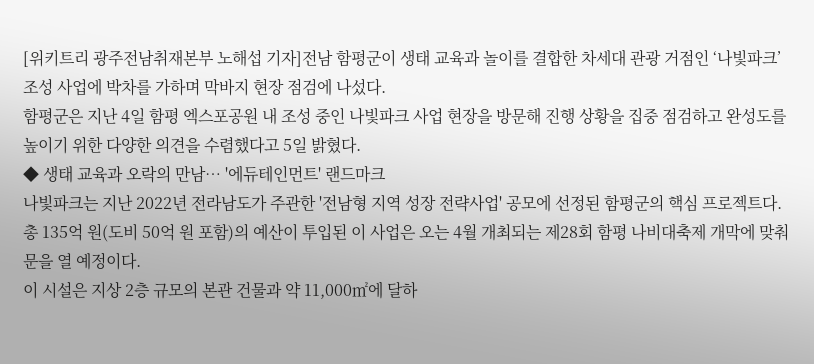[위키트리 광주전남취재본부 노해섭 기자]전남 함평군이 생태 교육과 놀이를 결합한 차세대 관광 거점인 ‘나빛파크’ 조성 사업에 박차를 가하며 막바지 현장 점검에 나섰다.
함평군은 지난 4일 함평 엑스포공원 내 조성 중인 나빛파크 사업 현장을 방문해 진행 상황을 집중 점검하고 완성도를 높이기 위한 다양한 의견을 수렴했다고 5일 밝혔다.
◆ 생태 교육과 오락의 만남… '에듀테인먼트' 랜드마크
나빛파크는 지난 2022년 전라남도가 주관한 '전남형 지역 성장 전략사업' 공모에 선정된 함평군의 핵심 프로젝트다. 총 135억 원(도비 50억 원 포함)의 예산이 투입된 이 사업은 오는 4월 개최되는 제28회 함평 나비대축제 개막에 맞춰 문을 열 예정이다.
이 시설은 지상 2층 규모의 본관 건물과 약 11,000㎡에 달하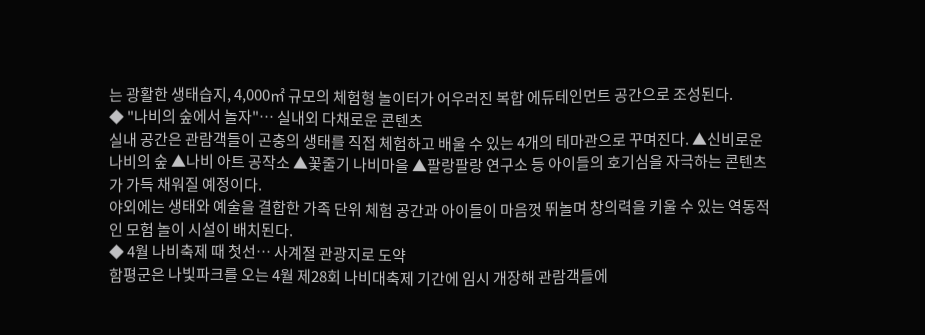는 광활한 생태습지, 4,000㎡ 규모의 체험형 놀이터가 어우러진 복합 에듀테인먼트 공간으로 조성된다.
◆ "나비의 숲에서 놀자"… 실내외 다채로운 콘텐츠
실내 공간은 관람객들이 곤충의 생태를 직접 체험하고 배울 수 있는 4개의 테마관으로 꾸며진다. ▲신비로운 나비의 숲 ▲나비 아트 공작소 ▲꽃줄기 나비마을 ▲팔랑팔랑 연구소 등 아이들의 호기심을 자극하는 콘텐츠가 가득 채워질 예정이다.
야외에는 생태와 예술을 결합한 가족 단위 체험 공간과 아이들이 마음껏 뛰놀며 창의력을 키울 수 있는 역동적인 모험 놀이 시설이 배치된다.
◆ 4월 나비축제 때 첫선… 사계절 관광지로 도약
함평군은 나빛파크를 오는 4월 제28회 나비대축제 기간에 임시 개장해 관람객들에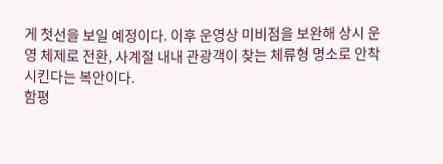게 첫선을 보일 예정이다. 이후 운영상 미비점을 보완해 상시 운영 체제로 전환, 사계절 내내 관광객이 찾는 체류형 명소로 안착시킨다는 복안이다.
함평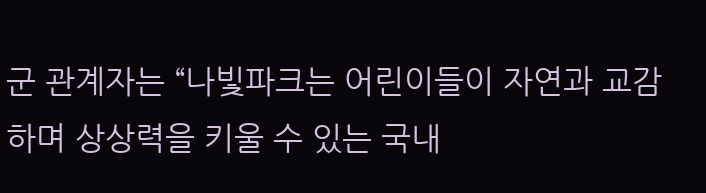군 관계자는 “나빛파크는 어린이들이 자연과 교감하며 상상력을 키울 수 있는 국내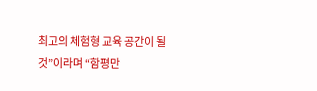최고의 체험형 교육 공간이 될 것”이라며 “함평만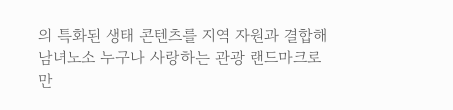의 특화된 생태 콘텐츠를 지역 자원과 결합해 남녀노소 누구나 사랑하는 관광 랜드마크로 만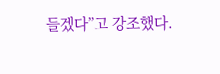들겠다”고 강조했다.